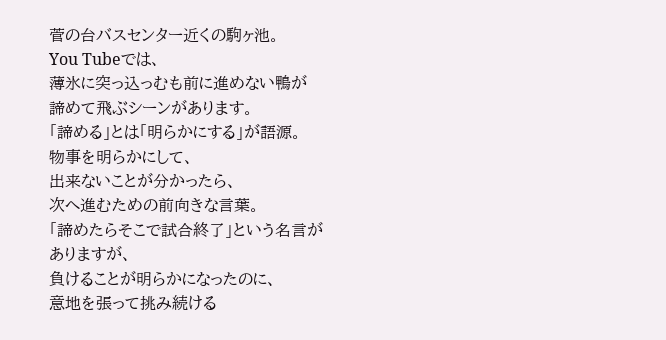菅の台バスセンター近くの駒ヶ池。
You Tubeでは、
薄氷に突っ込っむも前に進めない鴨が
諦めて飛ぶシーンがあります。
「諦める」とは「明らかにする」が語源。
物事を明らかにして、
出来ないことが分かったら、
次へ進むための前向きな言葉。
「諦めたらそこで試合終了」という名言がありますが、
負けることが明らかになったのに、
意地を張って挑み続ける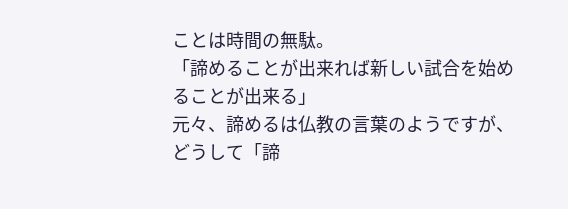ことは時間の無駄。
「諦めることが出来れば新しい試合を始めることが出来る」
元々、諦めるは仏教の言葉のようですが、
どうして「諦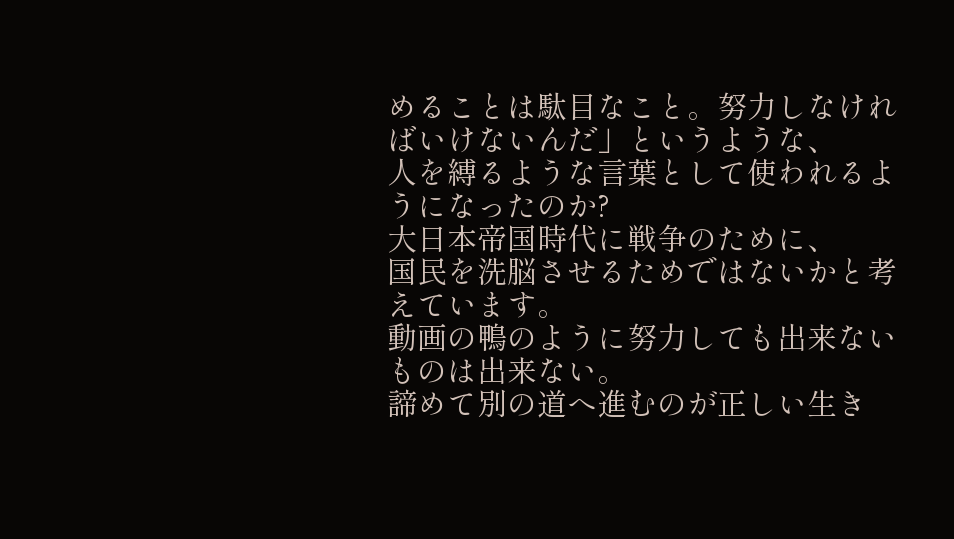めることは駄目なこと。努力しなければいけないんだ」というような、
人を縛るような言葉として使われるようになったのか?
大日本帝国時代に戦争のために、
国民を洗脳させるためではないかと考えています。
動画の鴨のように努力しても出来ないものは出来ない。
諦めて別の道へ進むのが正しい生き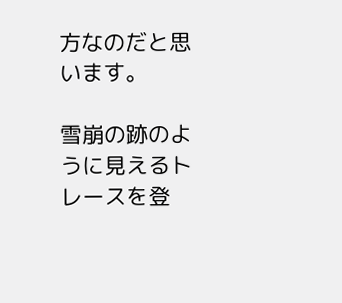方なのだと思います。

雪崩の跡のように見えるトレースを登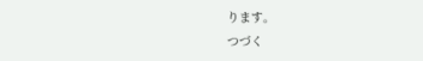ります。
つづく